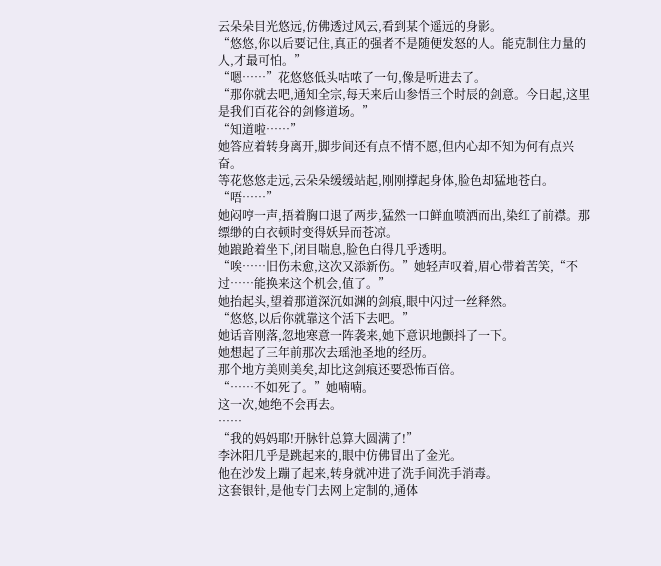云朵朵目光悠远,仿佛透过风云,看到某个遥远的身影。
“悠悠,你以后要记住,真正的强者不是随便发怒的人。能克制住力量的人,才最可怕。”
“嗯……”花悠悠低头咕哝了一句,像是听进去了。
“那你就去吧,通知全宗,每天来后山参悟三个时辰的剑意。今日起,这里是我们百花谷的剑修道场。”
“知道啦……”
她答应着转身离开,脚步间还有点不情不愿,但内心却不知为何有点兴奋。
等花悠悠走远,云朵朵缓缓站起,刚刚撑起身体,脸色却猛地苍白。
“唔……”
她闷哼一声,捂着胸口退了两步,猛然一口鲜血喷洒而出,染红了前襟。那缥缈的白衣顿时变得妖异而苍凉。
她踉跄着坐下,闭目喘息,脸色白得几乎透明。
“唉……旧伤未愈,这次又添新伤。”她轻声叹着,眉心带着苦笑,“不过……能换来这个机会,值了。”
她抬起头,望着那道深沉如渊的剑痕,眼中闪过一丝释然。
“悠悠,以后你就靠这个活下去吧。”
她话音刚落,忽地寒意一阵袭来,她下意识地颤抖了一下。
她想起了三年前那次去瑶池圣地的经历。
那个地方美则美矣,却比这剑痕还要恐怖百倍。
“……不如死了。”她喃喃。
这一次,她绝不会再去。
……
“我的妈妈耶!开脉针总算大圆满了!”
李沐阳几乎是跳起来的,眼中仿佛冒出了金光。
他在沙发上蹦了起来,转身就冲进了洗手间洗手消毒。
这套银针,是他专门去网上定制的,通体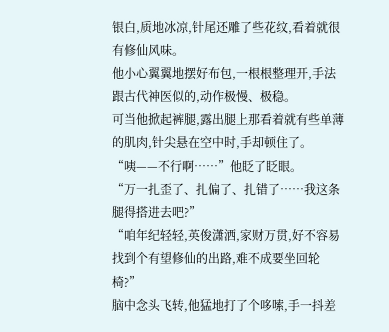银白,质地冰凉,针尾还雕了些花纹,看着就很有修仙风味。
他小心翼翼地摆好布包,一根根整理开,手法跟古代神医似的,动作极慢、极稳。
可当他掀起裤腿,露出腿上那看着就有些单薄的肌肉,针尖悬在空中时,手却顿住了。
“咦——不行啊……”他眨了眨眼。
“万一扎歪了、扎偏了、扎错了……我这条腿得搭进去吧?”
“咱年纪轻轻,英俊潇洒,家财万贯,好不容易找到个有望修仙的出路,难不成要坐回轮椅?”
脑中念头飞转,他猛地打了个哆嗦,手一抖差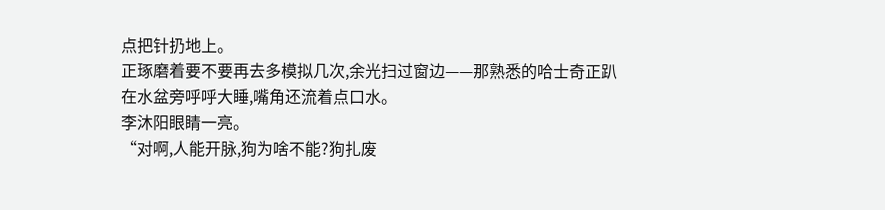点把针扔地上。
正琢磨着要不要再去多模拟几次,余光扫过窗边——那熟悉的哈士奇正趴在水盆旁呼呼大睡,嘴角还流着点口水。
李沐阳眼睛一亮。
“对啊,人能开脉,狗为啥不能?狗扎废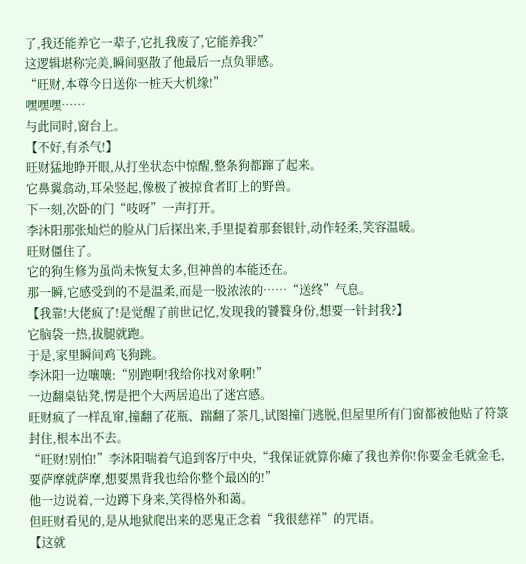了,我还能养它一辈子,它扎我废了,它能养我?”
这逻辑堪称完美,瞬间驱散了他最后一点负罪感。
“旺财,本尊今日送你一桩天大机缘!”
嘿嘿嘿……
与此同时,窗台上。
【不好,有杀气!】
旺财猛地睁开眼,从打坐状态中惊醒,整条狗都蹿了起来。
它鼻翼翕动,耳朵竖起,像极了被掠食者盯上的野兽。
下一刻,次卧的门“吱呀”一声打开。
李沐阳那张灿烂的脸从门后探出来,手里提着那套银针,动作轻柔,笑容温暖。
旺财僵住了。
它的狗生修为虽尚未恢复太多,但神兽的本能还在。
那一瞬,它感受到的不是温柔,而是一股浓浓的……“送终”气息。
【我靠!大佬疯了!是觉醒了前世记忆,发现我的饕餮身份,想要一针封我?】
它脑袋一热,拔腿就跑。
于是,家里瞬间鸡飞狗跳。
李沐阳一边嚷嚷:“别跑啊!我给你找对象啊!”
一边翻桌钻凳,愣是把个大两居追出了迷宫感。
旺财疯了一样乱窜,撞翻了花瓶、踹翻了茶几,试图撞门逃脱,但屋里所有门窗都被他贴了符箓封住,根本出不去。
“旺财!别怕!”李沐阳喘着气追到客厅中央,“我保证就算你瘫了我也养你!你要金毛就金毛,要萨摩就萨摩,想要黑背我也给你整个最凶的!”
他一边说着,一边蹲下身来,笑得格外和蔼。
但旺财看见的,是从地狱爬出来的恶鬼正念着“我很慈祥”的咒语。
【这就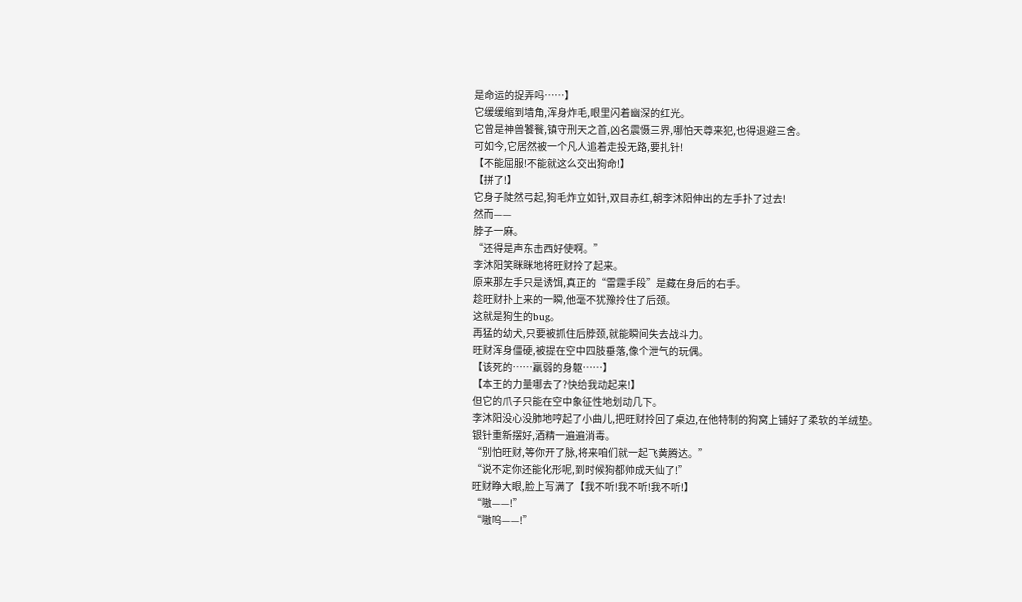是命运的捉弄吗……】
它缓缓缩到墙角,浑身炸毛,眼里闪着幽深的红光。
它曾是神兽饕餮,镇守刑天之首,凶名震慑三界,哪怕天尊来犯,也得退避三舍。
可如今,它居然被一个凡人追着走投无路,要扎针!
【不能屈服!不能就这么交出狗命!】
【拼了!】
它身子陡然弓起,狗毛炸立如针,双目赤红,朝李沐阳伸出的左手扑了过去!
然而——
脖子一麻。
“还得是声东击西好使啊。”
李沐阳笑眯眯地将旺财拎了起来。
原来那左手只是诱饵,真正的“雷霆手段”是藏在身后的右手。
趁旺财扑上来的一瞬,他毫不犹豫拎住了后颈。
这就是狗生的bug。
再猛的幼犬,只要被抓住后脖颈,就能瞬间失去战斗力。
旺财浑身僵硬,被提在空中四肢垂落,像个泄气的玩偶。
【该死的……羸弱的身躯……】
【本王的力量哪去了?快给我动起来!】
但它的爪子只能在空中象征性地划动几下。
李沐阳没心没肺地哼起了小曲儿,把旺财拎回了桌边,在他特制的狗窝上铺好了柔软的羊绒垫。
银针重新摆好,酒精一遍遍消毒。
“别怕旺财,等你开了脉,将来咱们就一起飞黄腾达。”
“说不定你还能化形呢,到时候狗都帅成天仙了!”
旺财睁大眼,脸上写满了【我不听!我不听!我不听!】
“嗷——!”
“嗷呜——!”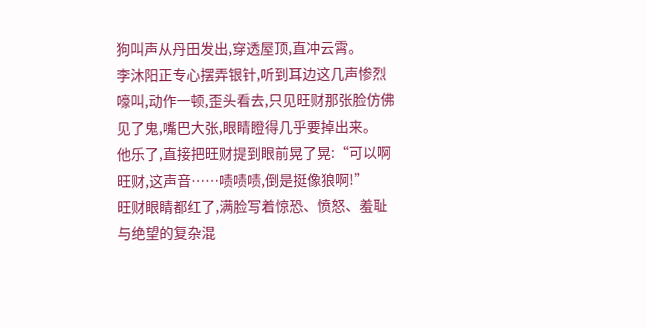狗叫声从丹田发出,穿透屋顶,直冲云霄。
李沐阳正专心摆弄银针,听到耳边这几声惨烈嚎叫,动作一顿,歪头看去,只见旺财那张脸仿佛见了鬼,嘴巴大张,眼睛瞪得几乎要掉出来。
他乐了,直接把旺财提到眼前晃了晃:“可以啊旺财,这声音……啧啧啧,倒是挺像狼啊!”
旺财眼睛都红了,满脸写着惊恐、愤怒、羞耻与绝望的复杂混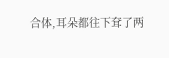合体,耳朵都往下耷了两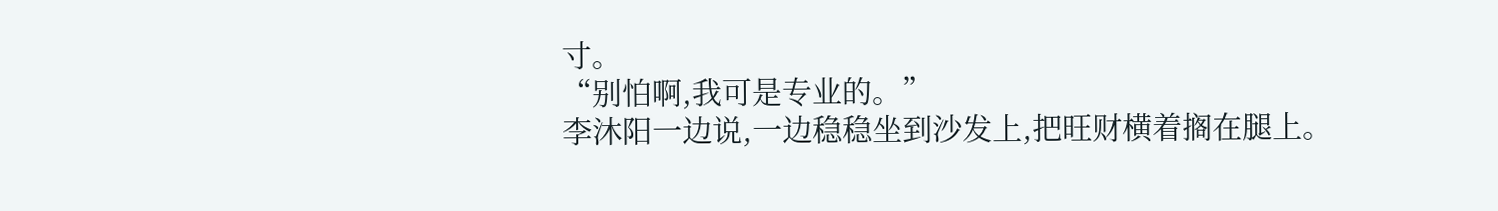寸。
“别怕啊,我可是专业的。”
李沐阳一边说,一边稳稳坐到沙发上,把旺财横着搁在腿上。